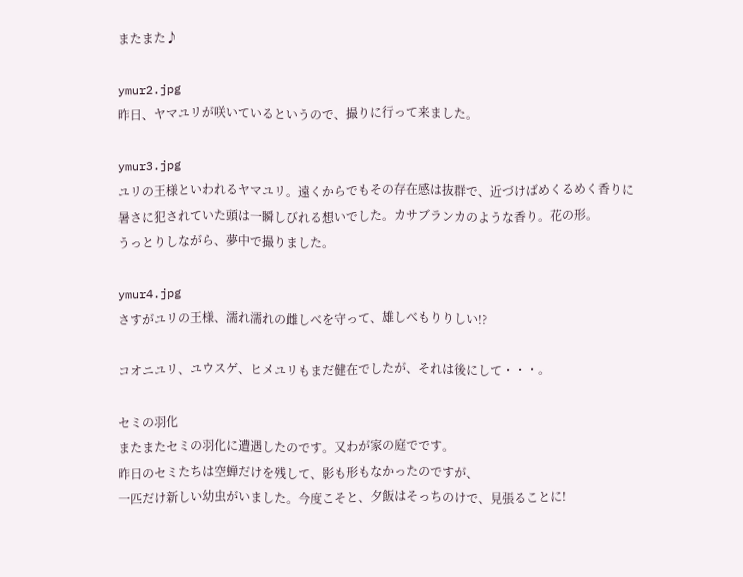またまた♪

ymur2.jpg
昨日、ヤマユリが咲いているというので、撮りに行って来ました。

ymur3.jpg
ユリの王様といわれるヤマユリ。遠くからでもその存在感は抜群で、近づけばめくるめく香りに
暑さに犯されていた頭は一瞬しびれる想いでした。カサブランカのような香り。花の形。
うっとりしながら、夢中で撮りました。

ymur4.jpg
さすがユリの王様、濡れ濡れの雌しべを守って、雄しべもりりしい!?

コオニユリ、ユウスゲ、ヒメユリもまだ健在でしたが、それは後にして・・・。

セミの羽化
またまたセミの羽化に遭遇したのです。又わが家の庭でです。
昨日のセミたちは空蝉だけを残して、影も形もなかったのですが、
一匹だけ新しい幼虫がいました。今度こそと、夕飯はそっちのけで、見張ることに!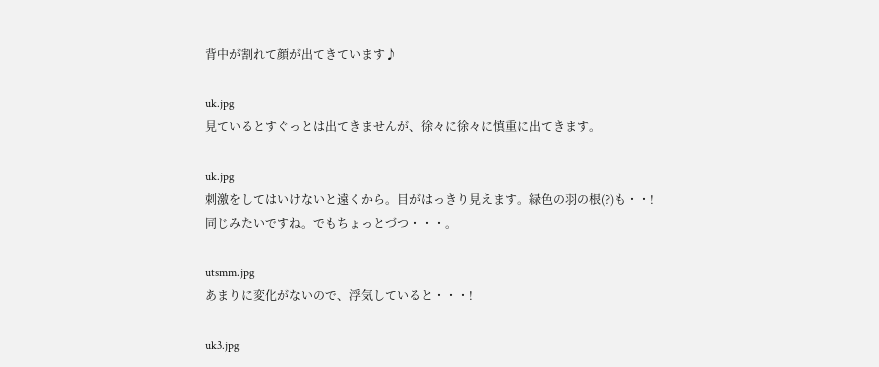背中が割れて顔が出てきています♪

uk.jpg
見ているとすぐっとは出てきませんが、徐々に徐々に慎重に出てきます。

uk.jpg
刺激をしてはいけないと遠くから。目がはっきり見えます。緑色の羽の根(?)も・・!
同じみたいですね。でもちょっとづつ・・・。

utsmm.jpg
あまりに変化がないので、浮気していると・・・!

uk3.jpg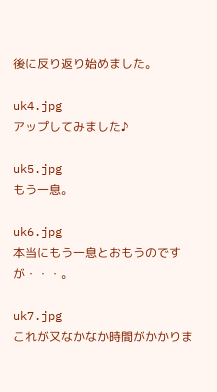後に反り返り始めました。

uk4.jpg
アップしてみました♪

uk5.jpg
もう一息。

uk6.jpg
本当にもう一息とおもうのですが・・・。

uk7.jpg
これが又なかなか時間がかかりま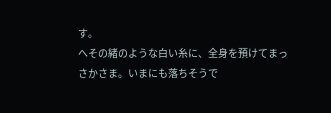す。
へその緒のような白い糸に、全身を預けてまっさかさま。いまにも落ちそうで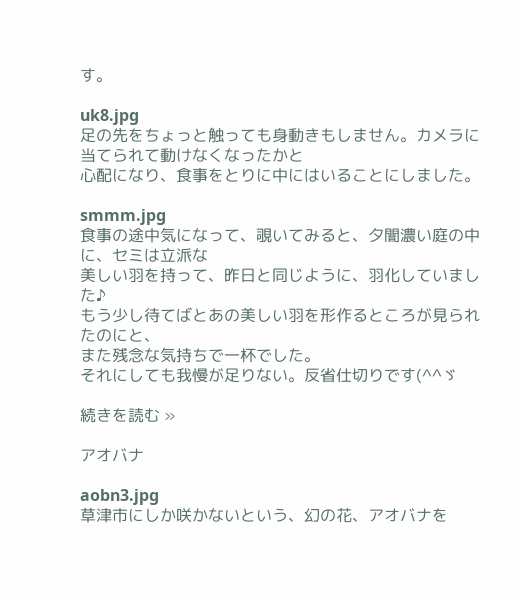す。

uk8.jpg
足の先をちょっと触っても身動きもしません。カメラに当てられて動けなくなったかと
心配になり、食事をとりに中にはいることにしました。

smmm.jpg
食事の途中気になって、覗いてみると、夕闇濃い庭の中に、セミは立派な
美しい羽を持って、昨日と同じように、羽化していました♪
もう少し待てばとあの美しい羽を形作るところが見られたのにと、
また残念な気持ちで一杯でした。
それにしても我慢が足りない。反省仕切りです(^^ゞ

続きを読む »

アオバナ

aobn3.jpg
草津市にしか咲かないという、幻の花、アオバナを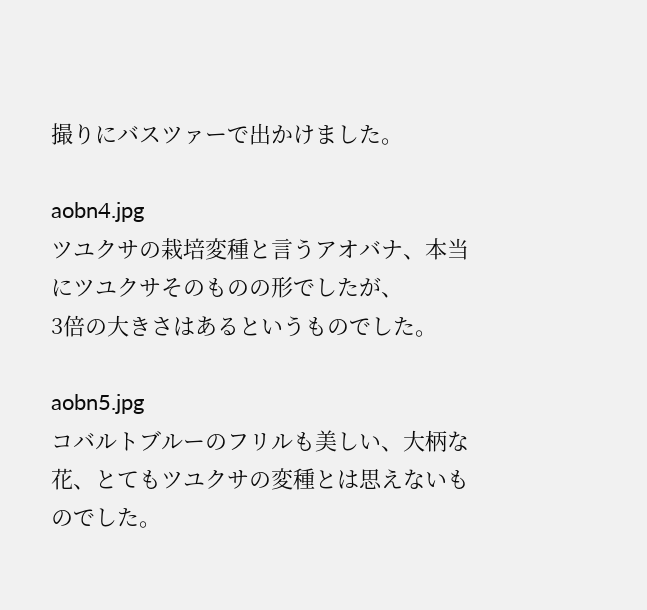撮りにバスツァーで出かけました。

aobn4.jpg
ツユクサの栽培変種と言うアオバナ、本当にツユクサそのものの形でしたが、
3倍の大きさはあるというものでした。

aobn5.jpg
コバルトブルーのフリルも美しい、大柄な花、とてもツユクサの変種とは思えないものでした。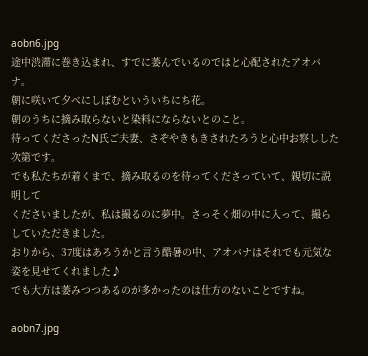aobn6.jpg
途中渋滞に巻き込まれ、すでに萎んでいるのではと心配されたアオバナ。
朝に咲いて夕べにしぼむといういちにち花。
朝のうちに摘み取らないと染料にならないとのこと。
待ってくださったN氏ご夫妻、さぞやきもきされたろうと心中お察しした次第です。
でも私たちが着くまで、摘み取るのを待ってくださっていて、親切に説明して
くださいましたが、私は撮るのに夢中。さっそく畑の中に入って、撮らしていただきました。
おりから、37度はあろうかと言う酷暑の中、アオバナはそれでも元気な姿を見せてくれました♪
でも大方は萎みつつあるのが多かったのは仕方のないことですね。

aobn7.jpg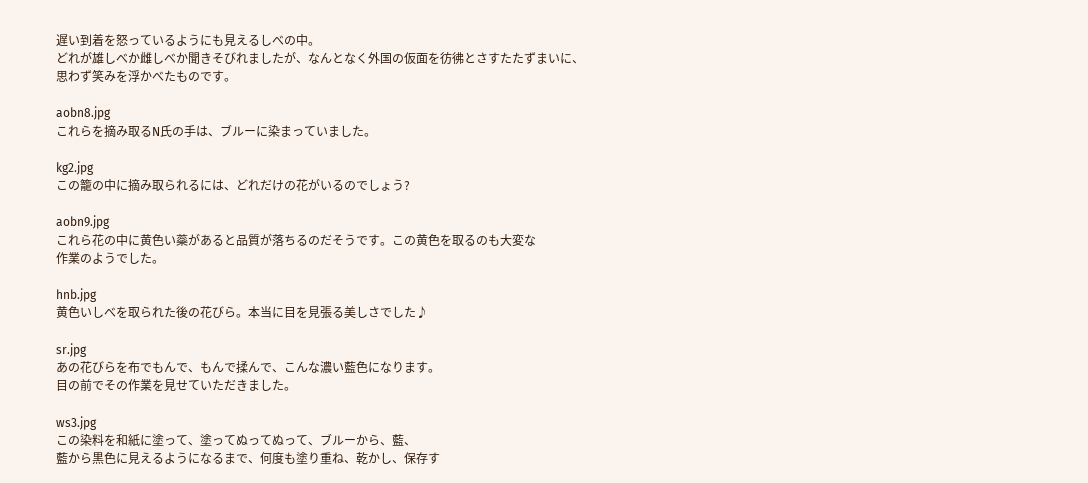遅い到着を怒っているようにも見えるしべの中。
どれが雄しべか雌しべか聞きそびれましたが、なんとなく外国の仮面を彷彿とさすたたずまいに、
思わず笑みを浮かべたものです。

aobn8.jpg
これらを摘み取るN氏の手は、ブルーに染まっていました。

kg2.jpg
この籠の中に摘み取られるには、どれだけの花がいるのでしょう?

aobn9.jpg
これら花の中に黄色い蘂があると品質が落ちるのだそうです。この黄色を取るのも大変な
作業のようでした。

hnb.jpg
黄色いしべを取られた後の花びら。本当に目を見張る美しさでした♪

sr.jpg
あの花びらを布でもんで、もんで揉んで、こんな濃い藍色になります。
目の前でその作業を見せていただきました。

ws3.jpg
この染料を和紙に塗って、塗ってぬってぬって、ブルーから、藍、
藍から黒色に見えるようになるまで、何度も塗り重ね、乾かし、保存す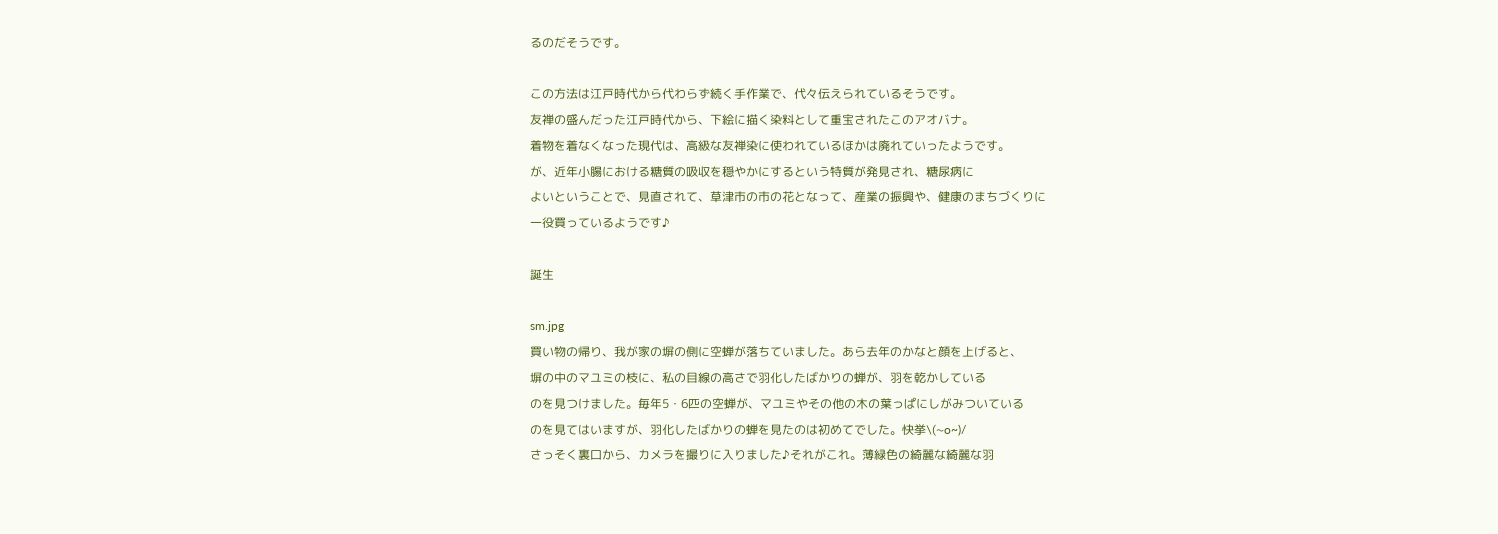るのだそうです。

この方法は江戸時代から代わらず続く手作業で、代々伝えられているそうです。
友禅の盛んだった江戸時代から、下絵に描く染料として重宝されたこのアオバナ。
着物を着なくなった現代は、高級な友禅染に使われているほかは廃れていったようです。
が、近年小腸における糖質の吸収を穏やかにするという特質が発見され、糖尿病に
よいということで、見直されて、草津市の市の花となって、産業の振興や、健康のまちづくりに
一役買っているようです♪

誕生

sm.jpg
買い物の帰り、我が家の塀の側に空蝉が落ちていました。あら去年のかなと顔を上げると、
塀の中のマユミの枝に、私の目線の高さで羽化したばかりの蝉が、羽を乾かしている
のを見つけました。毎年5・6匹の空蝉が、マユミやその他の木の葉っぱにしがみついている
のを見てはいますが、羽化したばかりの蝉を見たのは初めてでした。快挙\(~o~)/
さっそく裏口から、カメラを撮りに入りました♪それがこれ。薄緑色の綺麗な綺麗な羽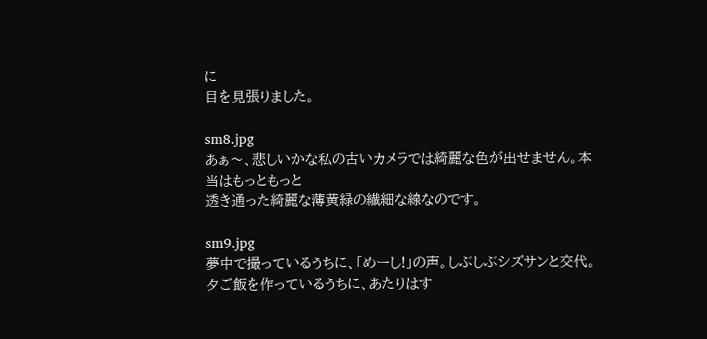に
目を見張りました。

sm8.jpg
あぁ〜、悲しいかな私の古いカメラでは綺麗な色が出せません。本当はもっともっと
透き通った綺麗な薄黄緑の繊細な線なのです。

sm9.jpg
夢中で撮っているうちに、「めーし!」の声。しぶしぶシズサンと交代。
夕ご飯を作っているうちに、あたりはす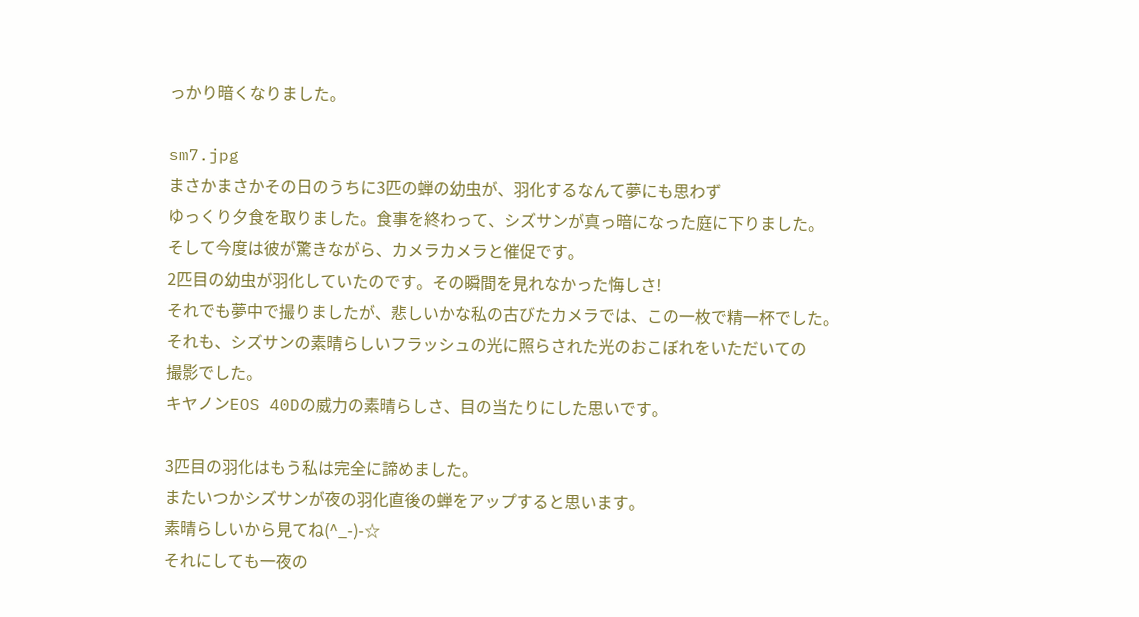っかり暗くなりました。

sm7.jpg
まさかまさかその日のうちに3匹の蝉の幼虫が、羽化するなんて夢にも思わず
ゆっくり夕食を取りました。食事を終わって、シズサンが真っ暗になった庭に下りました。
そして今度は彼が驚きながら、カメラカメラと催促です。
2匹目の幼虫が羽化していたのです。その瞬間を見れなかった悔しさ!
それでも夢中で撮りましたが、悲しいかな私の古びたカメラでは、この一枚で精一杯でした。
それも、シズサンの素晴らしいフラッシュの光に照らされた光のおこぼれをいただいての
撮影でした。
キヤノンEOS 40Dの威力の素晴らしさ、目の当たりにした思いです。

3匹目の羽化はもう私は完全に諦めました。
またいつかシズサンが夜の羽化直後の蝉をアップすると思います。
素晴らしいから見てね(^_-)-☆
それにしても一夜の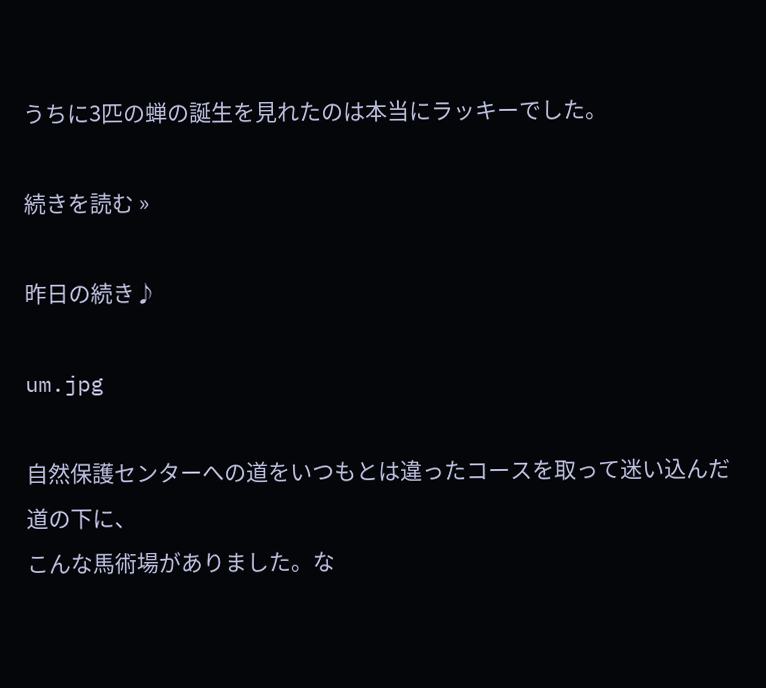うちに3匹の蝉の誕生を見れたのは本当にラッキーでした。

続きを読む »

昨日の続き♪

um.jpg

自然保護センターへの道をいつもとは違ったコースを取って迷い込んだ道の下に、
こんな馬術場がありました。な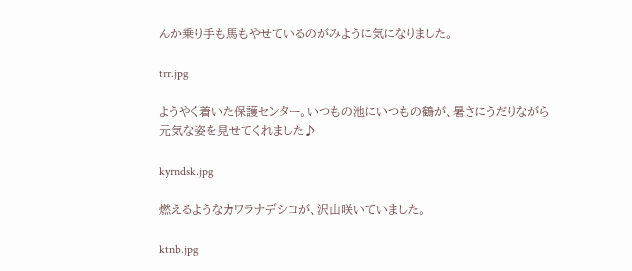んか乗り手も馬もやせているのがみように気になりました。

trr.jpg

ようやく着いた保護センター。いつもの池にいつもの鶴が、暑さにうだりながら
元気な姿を見せてくれました♪

kyrndsk.jpg

燃えるようなカワラナデシコが、沢山咲いていました。

ktnb.jpg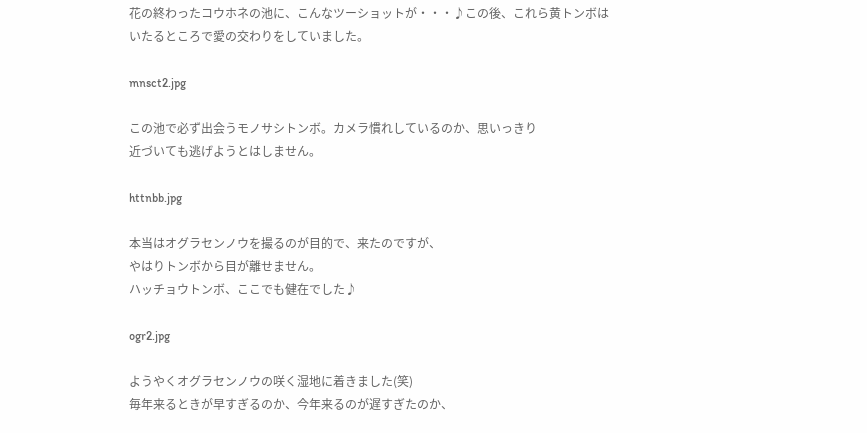花の終わったコウホネの池に、こんなツーショットが・・・♪この後、これら黄トンボは
いたるところで愛の交わりをしていました。

mnsct2.jpg

この池で必ず出会うモノサシトンボ。カメラ慣れしているのか、思いっきり
近づいても逃げようとはしません。

httnbb.jpg

本当はオグラセンノウを撮るのが目的で、来たのですが、
やはりトンボから目が離せません。
ハッチョウトンボ、ここでも健在でした♪

ogr2.jpg

ようやくオグラセンノウの咲く湿地に着きました(笑)
毎年来るときが早すぎるのか、今年来るのが遅すぎたのか、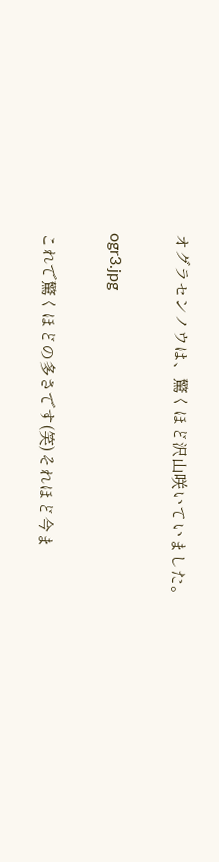オグラセンノウは、驚くほど沢山咲いていました。

ogr3.jpg

これで驚くほどの多さです(笑)それほど今ま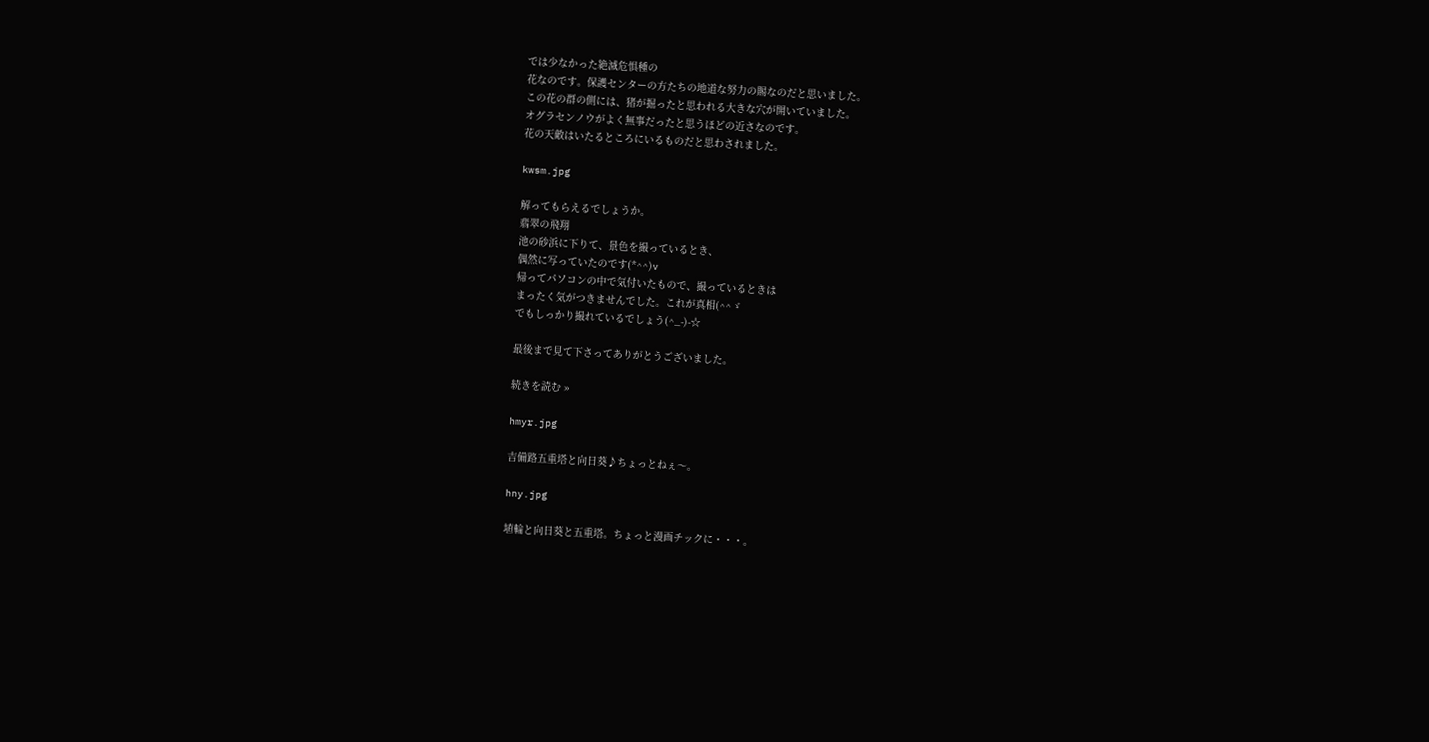では少なかった絶滅危惧種の
花なのです。保護センターの方たちの地道な努力の賜なのだと思いました。
この花の群の側には、猪が掘ったと思われる大きな穴が開いていました。
オグラセンノウがよく無事だったと思うほどの近さなのです。
花の天敵はいたるところにいるものだと思わされました。

kwsm.jpg

解ってもらえるでしょうか。
翡翠の飛翔
池の砂浜に下りて、景色を撮っているとき、
偶然に写っていたのです(*^^)v
帰ってパソコンの中で気付いたもので、撮っているときは
まったく気がつきませんでした。これが真相(^^ゞ
でもしっかり撮れているでしょう(^_-)-☆

最後まで見て下さってありがとうございました。

続きを読む »

hmyr.jpg

吉備路五重塔と向日葵♪ちょっとねぇ〜。

hny.jpg

埴輪と向日葵と五重塔。ちょっと漫画チックに・・・。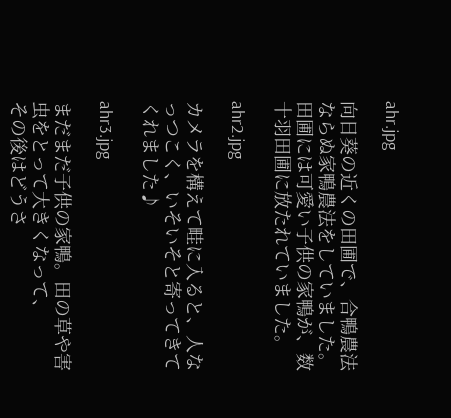ahr.jpg

向日葵の近くの田圃で、合鴨農法ならぬ家鴨農法をしていました。
田圃には可愛い子供の家鴨が、数十羽田圃に放たれていました。

ahr2.jpg

カメラを構えて畦に入ると、人なっつこく、いそいそと寄ってきてくれました♪

ahr3.jpg

まだまだ子供の家鴨。田の草や害虫をとって大きくなって、
その後はどうさ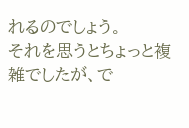れるのでしょう。
それを思うとちょっと複雑でしたが、で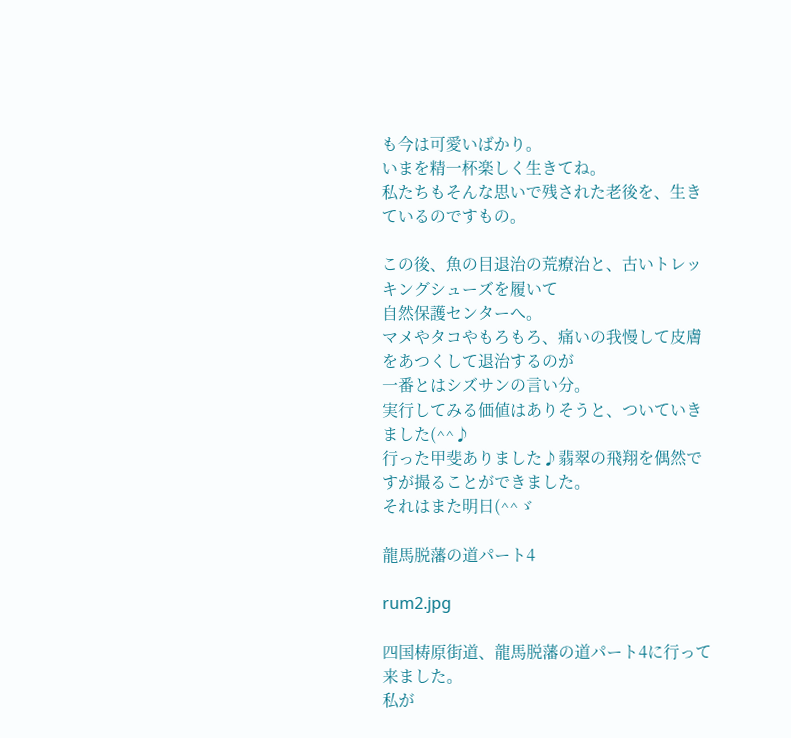も今は可愛いばかり。
いまを精一杯楽しく生きてね。
私たちもそんな思いで残された老後を、生きているのですもの。

この後、魚の目退治の荒療治と、古いトレッキングシューズを履いて
自然保護センターへ。
マメやタコやもろもろ、痛いの我慢して皮膚をあつくして退治するのが
一番とはシズサンの言い分。
実行してみる価値はありそうと、ついていきました(^^♪
行った甲斐ありました♪翡翠の飛翔を偶然ですが撮ることができました。
それはまた明日(^^ゞ

龍馬脱藩の道パート4

rum2.jpg

四国梼原街道、龍馬脱藩の道パート4に行って来ました。
私が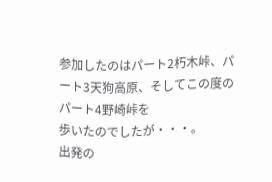参加したのはパート2朽木峠、パート3天狗高原、そしてこの度のパート4野崎峠を
歩いたのでしたが・・・。
出発の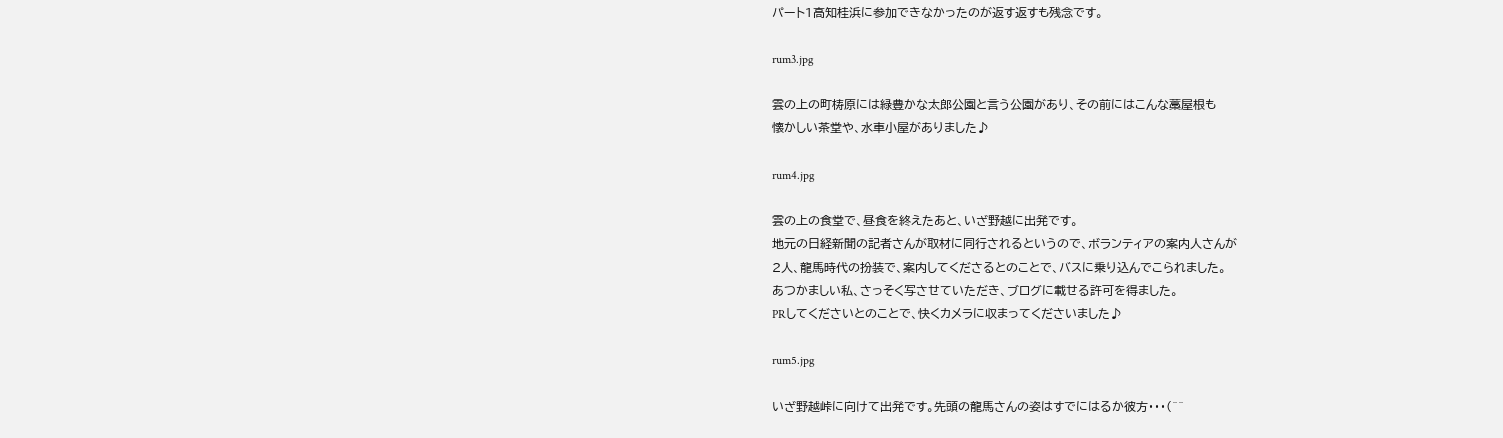パート1高知桂浜に参加できなかったのが返す返すも残念です。

rum3.jpg

雲の上の町梼原には緑豊かな太郎公園と言う公園があり、その前にはこんな藁屋根も
懐かしい茶堂や、水車小屋がありました♪

rum4.jpg

雲の上の食堂で、昼食を終えたあと、いざ野越に出発です。
地元の日経新聞の記者さんが取材に同行されるというので、ボランティアの案内人さんが
2人、龍馬時代の扮装で、案内してくださるとのことで、バスに乗り込んでこられました。
あつかましい私、さっそく写させていただき、ブログに載せる許可を得ました。
PRしてくださいとのことで、快くカメラに収まってくださいました♪

rum5.jpg

いざ野越峠に向けて出発です。先頭の龍馬さんの姿はすでにはるか彼方・・・(^^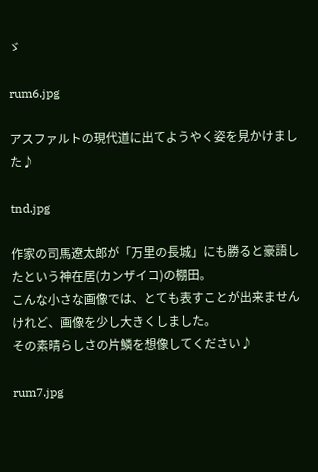ゞ

rum6.jpg

アスファルトの現代道に出てようやく姿を見かけました♪

tnd.jpg

作家の司馬遼太郎が「万里の長城」にも勝ると豪語したという神在居(カンザイコ)の棚田。
こんな小さな画像では、とても表すことが出来ませんけれど、画像を少し大きくしました。
その素晴らしさの片鱗を想像してください♪

rum7.jpg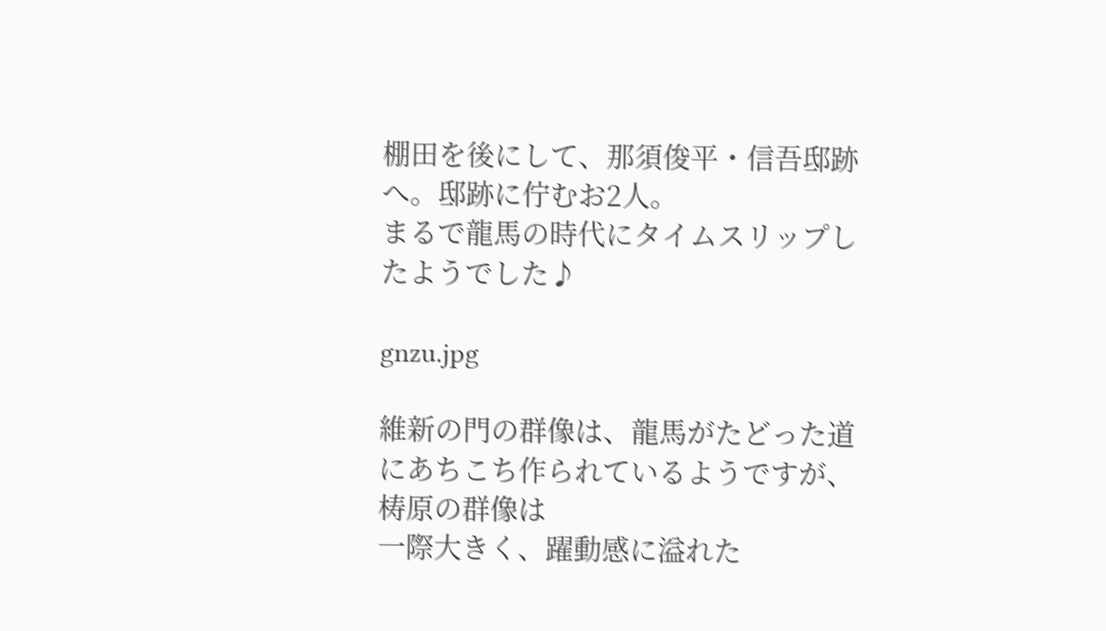棚田を後にして、那須俊平・信吾邸跡へ。邸跡に佇むお2人。
まるで龍馬の時代にタイムスリップしたようでした♪

gnzu.jpg

維新の門の群像は、龍馬がたどった道にあちこち作られているようですが、梼原の群像は
一際大きく、躍動感に溢れた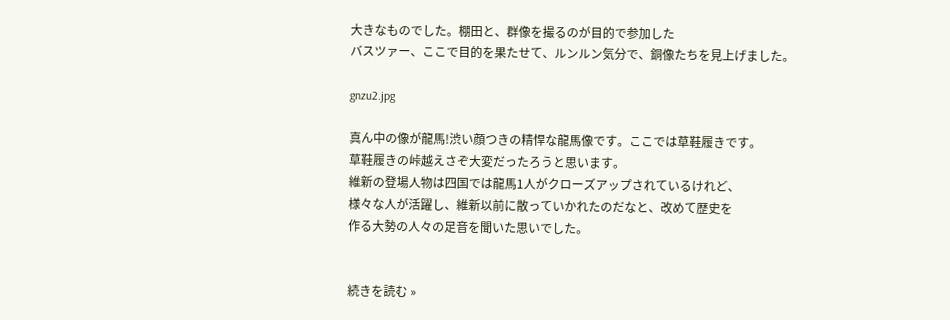大きなものでした。棚田と、群像を撮るのが目的で参加した
バスツァー、ここで目的を果たせて、ルンルン気分で、銅像たちを見上げました。

gnzu2.jpg

真ん中の像が龍馬!渋い顔つきの精悍な龍馬像です。ここでは草鞋履きです。
草鞋履きの峠越えさぞ大変だったろうと思います。
維新の登場人物は四国では龍馬1人がクローズアップされているけれど、
様々な人が活躍し、維新以前に散っていかれたのだなと、改めて歴史を
作る大勢の人々の足音を聞いた思いでした。


続きを読む »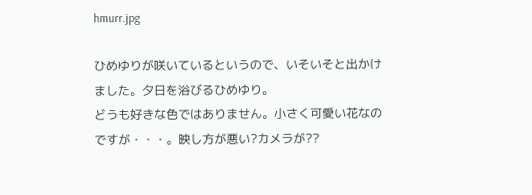hmurr.jpg

ひめゆりが咲いているというので、いそいそと出かけました。夕日を浴びるひめゆり。
どうも好きな色ではありません。小さく可愛い花なのですが・・・。映し方が悪い?カメラが??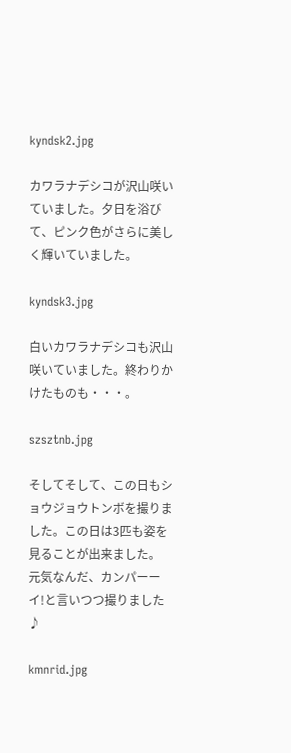kyndsk2.jpg

カワラナデシコが沢山咲いていました。夕日を浴びて、ピンク色がさらに美しく輝いていました。

kyndsk3.jpg

白いカワラナデシコも沢山咲いていました。終わりかけたものも・・・。

szsztnb.jpg

そしてそして、この日もショウジョウトンボを撮りました。この日は3匹も姿を見ることが出来ました。
元気なんだ、カンパーーイ!と言いつつ撮りました♪

kmnrid.jpg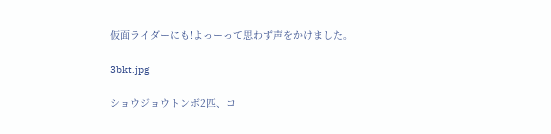仮面ライダーにも!よっーって思わず声をかけました。

3bkt.jpg

ショウジョウトンボ2匹、コ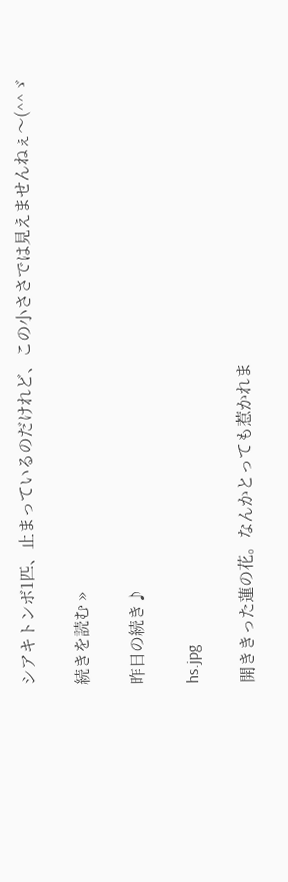シアキトンボ1匹、止まっているのだけれど、この小ささでは見えませんねぇ〜(^^ゞ

続きを読む »

昨日の続き♪

hs.jpg

開ききった蓮の花。なんかとっても惹かれま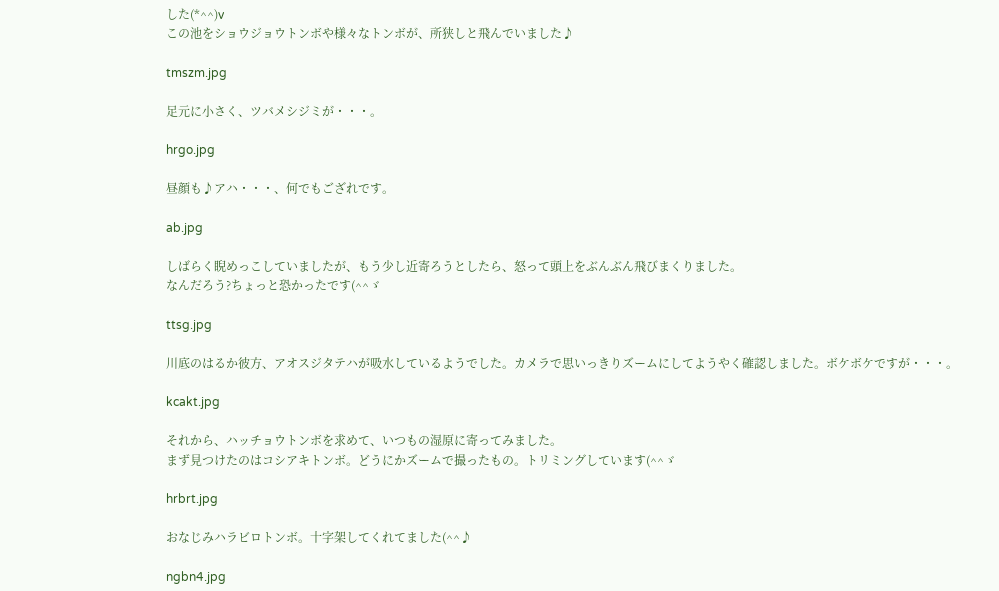した(*^^)v
この池をショウジョウトンボや様々なトンボが、所狭しと飛んでいました♪

tmszm.jpg

足元に小さく、ツバメシジミが・・・。

hrgo.jpg

昼顔も♪アハ・・・、何でもござれです。

ab.jpg

しばらく睨めっこしていましたが、もう少し近寄ろうとしたら、怒って頭上をぶんぶん飛びまくりました。
なんだろう?ちょっと恐かったです(^^ゞ

ttsg.jpg

川底のはるか彼方、アオスジタテハが吸水しているようでした。カメラで思いっきりズームにしてようやく確認しました。ボケボケですが・・・。

kcakt.jpg

それから、ハッチョウトンボを求めて、いつもの湿原に寄ってみました。
まず見つけたのはコシアキトンボ。どうにかズームで撮ったもの。トリミングしています(^^ゞ

hrbrt.jpg

おなじみハラビロトンボ。十字架してくれてました(^^♪

ngbn4.jpg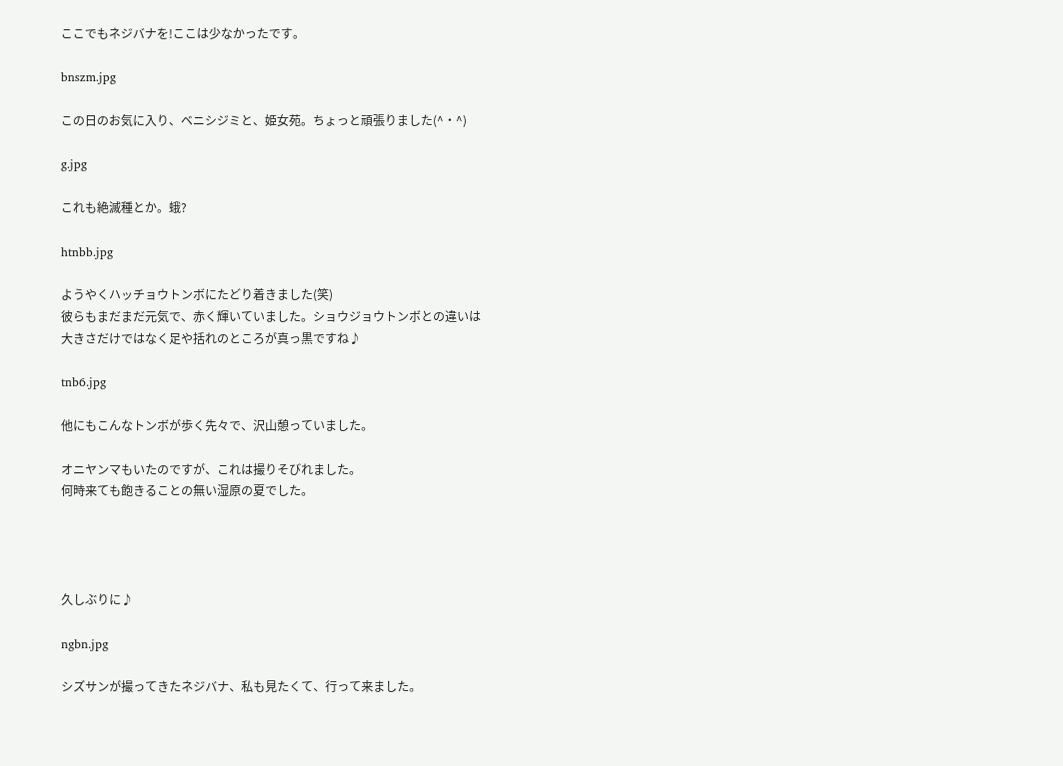ここでもネジバナを!ここは少なかったです。

bnszm.jpg

この日のお気に入り、ベニシジミと、姫女苑。ちょっと頑張りました(^・^)

g.jpg

これも絶滅種とか。蛾?

htnbb.jpg

ようやくハッチョウトンボにたどり着きました(笑)
彼らもまだまだ元気で、赤く輝いていました。ショウジョウトンボとの違いは
大きさだけではなく足や括れのところが真っ黒ですね♪

tnb6.jpg

他にもこんなトンボが歩く先々で、沢山憩っていました。

オニヤンマもいたのですが、これは撮りそびれました。
何時来ても飽きることの無い湿原の夏でした。




久しぶりに♪

ngbn.jpg

シズサンが撮ってきたネジバナ、私も見たくて、行って来ました。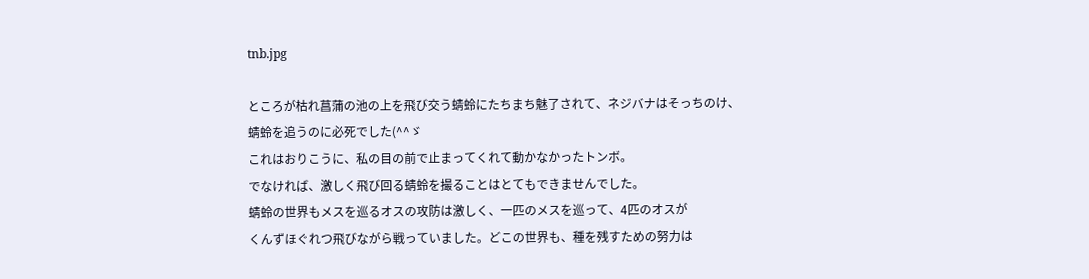tnb.jpg

ところが枯れ菖蒲の池の上を飛び交う蜻蛉にたちまち魅了されて、ネジバナはそっちのけ、
蜻蛉を追うのに必死でした(^^ゞ
これはおりこうに、私の目の前で止まってくれて動かなかったトンボ。
でなければ、激しく飛び回る蜻蛉を撮ることはとてもできませんでした。
蜻蛉の世界もメスを巡るオスの攻防は激しく、一匹のメスを巡って、4匹のオスが
くんずほぐれつ飛びながら戦っていました。どこの世界も、種を残すための努力は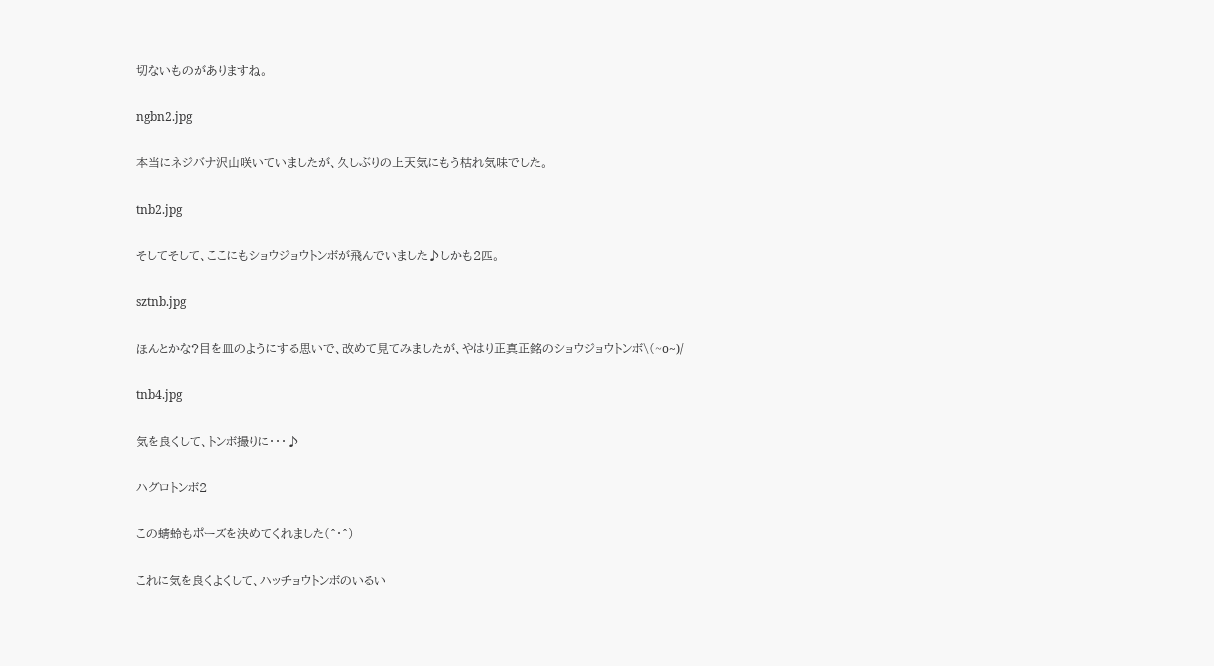切ないものがありますね。

ngbn2.jpg

本当にネジバナ沢山咲いていましたが、久しぶりの上天気にもう枯れ気味でした。

tnb2.jpg

そしてそして、ここにもショウジョウトンボが飛んでいました♪しかも2匹。

sztnb.jpg

ほんとかな?目を皿のようにする思いで、改めて見てみましたが、やはり正真正銘のショウジョウトンボ\(~o~)/

tnb4.jpg

気を良くして、トンボ撮りに・・・♪

ハグロトンボ2

この蜻蛉もポーズを決めてくれました(^・^)

これに気を良くよくして、ハッチョウトンボのいるい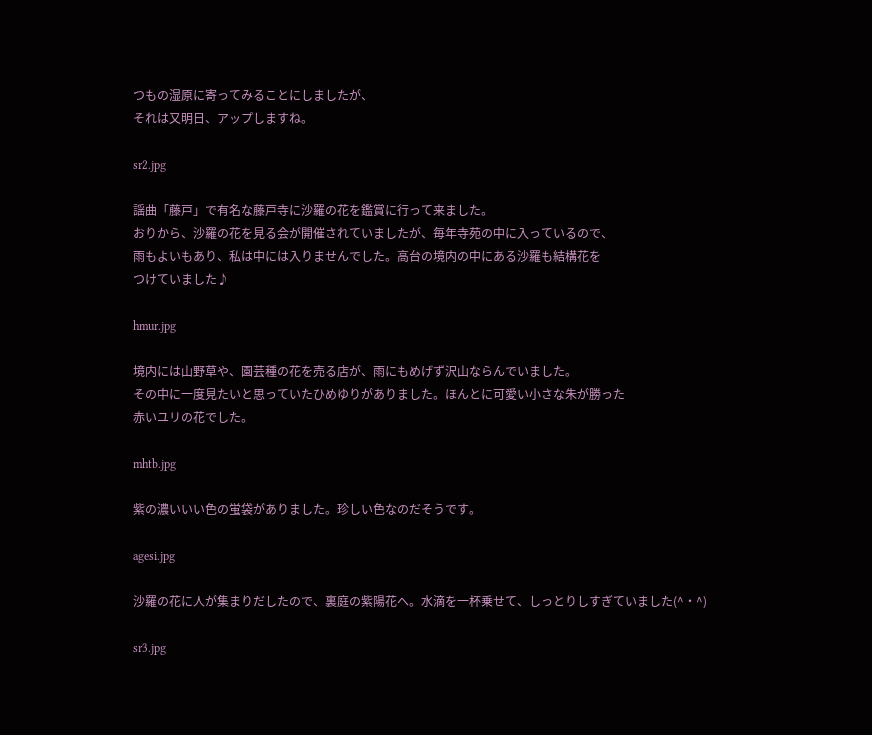つもの湿原に寄ってみることにしましたが、
それは又明日、アップしますね。

sr2.jpg

謡曲「藤戸」で有名な藤戸寺に沙羅の花を鑑賞に行って来ました。
おりから、沙羅の花を見る会が開催されていましたが、毎年寺苑の中に入っているので、
雨もよいもあり、私は中には入りませんでした。高台の境内の中にある沙羅も結構花を
つけていました♪

hmur.jpg

境内には山野草や、園芸種の花を売る店が、雨にもめげず沢山ならんでいました。
その中に一度見たいと思っていたひめゆりがありました。ほんとに可愛い小さな朱が勝った
赤いユリの花でした。

mhtb.jpg

紫の濃いいい色の蛍袋がありました。珍しい色なのだそうです。

agesi.jpg

沙羅の花に人が集まりだしたので、裏庭の紫陽花へ。水滴を一杯乗せて、しっとりしすぎていました(^・^)

sr3.jpg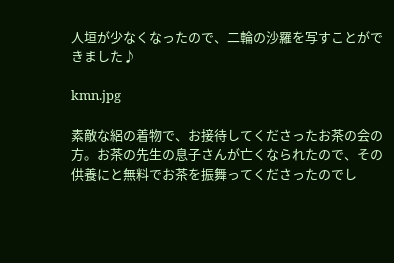人垣が少なくなったので、二輪の沙羅を写すことができました♪

kmn.jpg

素敵な絽の着物で、お接待してくださったお茶の会の方。お茶の先生の息子さんが亡くなられたので、その供養にと無料でお茶を振舞ってくださったのでし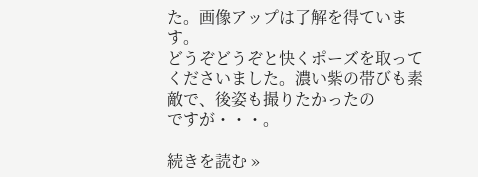た。画像アップは了解を得ています。
どうぞどうぞと快くポーズを取ってくださいました。濃い紫の帯びも素敵で、後姿も撮りたかったの
ですが・・・。

続きを読む »